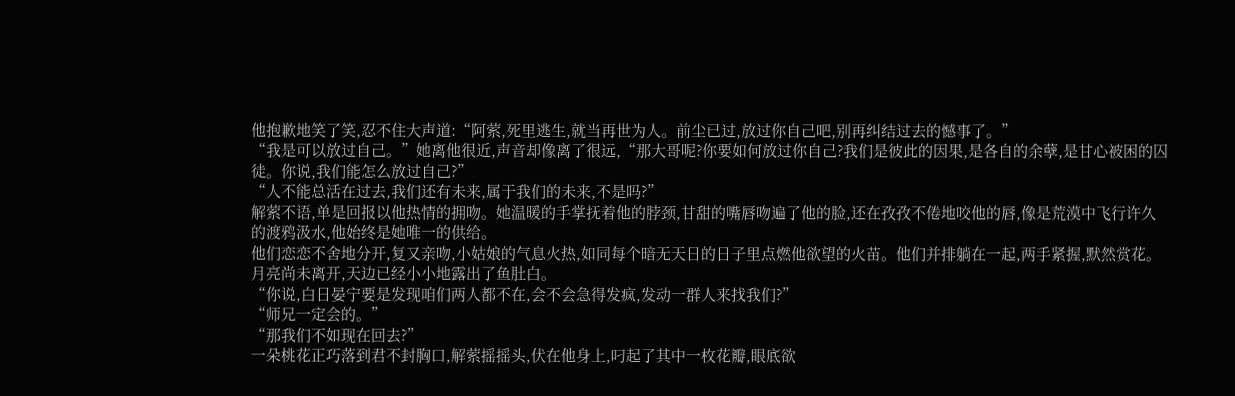他抱歉地笑了笑,忍不住大声道:“阿萦,死里逃生,就当再世为人。前尘已过,放过你自己吧,别再纠结过去的憾事了。”
“我是可以放过自己。”她离他很近,声音却像离了很远,“那大哥呢?你要如何放过你自己?我们是彼此的因果,是各自的余孽,是甘心被困的囚徒。你说,我们能怎么放过自己?”
“人不能总活在过去,我们还有未来,属于我们的未来,不是吗?”
解萦不语,单是回报以他热情的拥吻。她温暖的手掌抚着他的脖颈,甘甜的嘴唇吻遍了他的脸,还在孜孜不倦地咬他的唇,像是荒漠中飞行许久的渡鸦汲水,他始终是她唯一的供给。
他们恋恋不舍地分开,复又亲吻,小姑娘的气息火热,如同每个暗无天日的日子里点燃他欲望的火苗。他们并排躺在一起,两手紧握,默然赏花。月亮尚未离开,天边已经小小地露出了鱼肚白。
“你说,白日晏宁要是发现咱们两人都不在,会不会急得发疯,发动一群人来找我们?”
“师兄一定会的。”
“那我们不如现在回去?”
一朵桃花正巧落到君不封胸口,解萦摇摇头,伏在他身上,叼起了其中一枚花瓣,眼底欲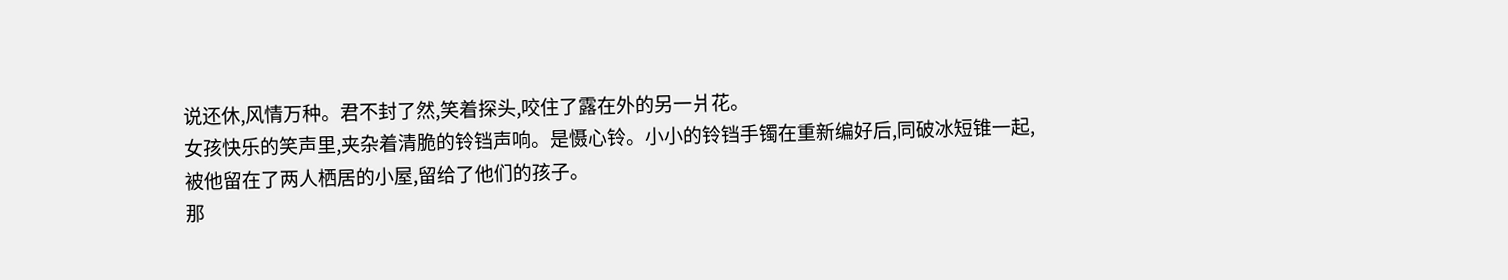说还休,风情万种。君不封了然,笑着探头,咬住了露在外的另一爿花。
女孩快乐的笑声里,夹杂着清脆的铃铛声响。是慑心铃。小小的铃铛手镯在重新编好后,同破冰短锥一起,被他留在了两人栖居的小屋,留给了他们的孩子。
那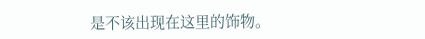是不该出现在这里的饰物。